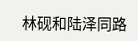林砚和陆泽同路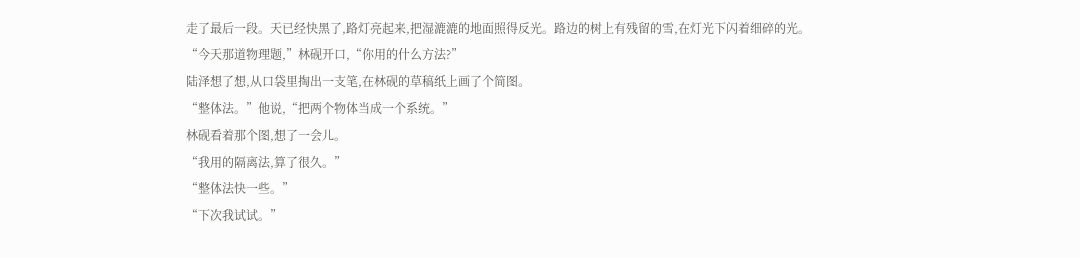走了最后一段。天已经快黑了,路灯亮起来,把湿漉漉的地面照得反光。路边的树上有残留的雪,在灯光下闪着细碎的光。
“今天那道物理题,”林砚开口,“你用的什么方法?”
陆泽想了想,从口袋里掏出一支笔,在林砚的草稿纸上画了个简图。
“整体法。”他说,“把两个物体当成一个系统。”
林砚看着那个图,想了一会儿。
“我用的隔离法,算了很久。”
“整体法快一些。”
“下次我试试。”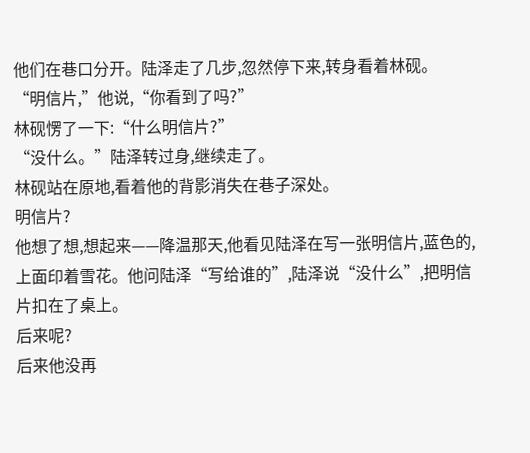他们在巷口分开。陆泽走了几步,忽然停下来,转身看着林砚。
“明信片,”他说,“你看到了吗?”
林砚愣了一下:“什么明信片?”
“没什么。”陆泽转过身,继续走了。
林砚站在原地,看着他的背影消失在巷子深处。
明信片?
他想了想,想起来——降温那天,他看见陆泽在写一张明信片,蓝色的,上面印着雪花。他问陆泽“写给谁的”,陆泽说“没什么”,把明信片扣在了桌上。
后来呢?
后来他没再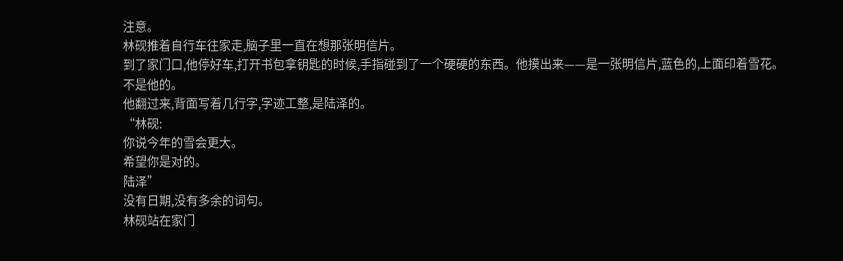注意。
林砚推着自行车往家走,脑子里一直在想那张明信片。
到了家门口,他停好车,打开书包拿钥匙的时候,手指碰到了一个硬硬的东西。他摸出来——是一张明信片,蓝色的,上面印着雪花。
不是他的。
他翻过来,背面写着几行字,字迹工整,是陆泽的。
“林砚:
你说今年的雪会更大。
希望你是对的。
陆泽”
没有日期,没有多余的词句。
林砚站在家门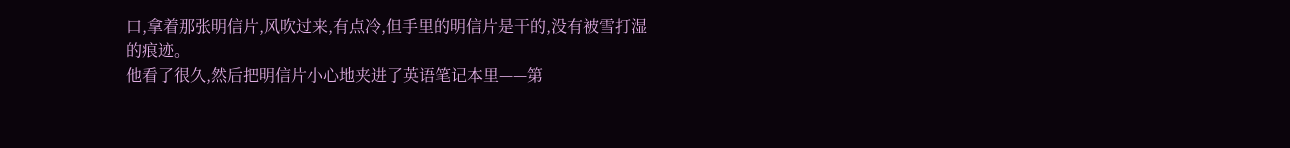口,拿着那张明信片,风吹过来,有点冷,但手里的明信片是干的,没有被雪打湿的痕迹。
他看了很久,然后把明信片小心地夹进了英语笔记本里——第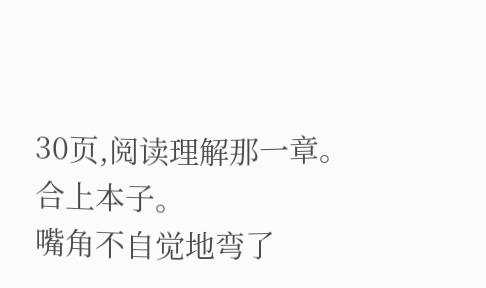30页,阅读理解那一章。
合上本子。
嘴角不自觉地弯了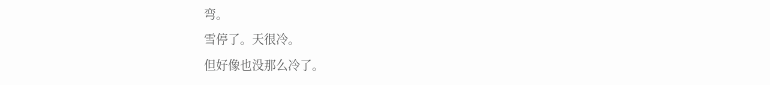弯。
雪停了。天很冷。
但好像也没那么冷了。